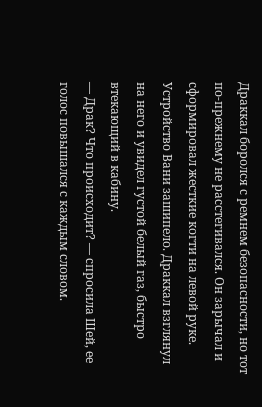Драккал боролся с ремнем безопасности, но тот по-прежнему не расстегивался. Он зарычал и сформировал жесткие когти на левой руке. Устройство Вани зашипело. Драккал взглянул на него и увидел густой белый газ, быстро втекающий в кабину.
— Драк? Что происходит? — спросила Шей, ее голос повышался с каждым словом.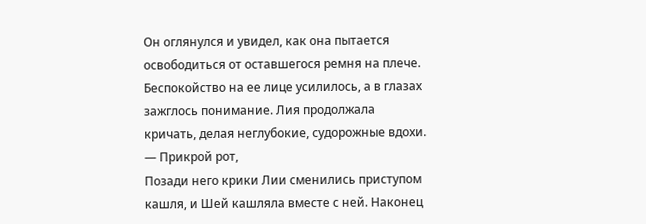Он оглянулся и увидел, как она пытается освободиться от оставшегося ремня на плече. Беспокойство на ее лице усилилось, а в глазах зажглось понимание. Лия продолжала кричать, делая неглубокие, судорожные вдохи.
— Прикрой рот,
Позади него крики Лии сменились приступом кашля, и Шей кашляла вместе с ней. Наконец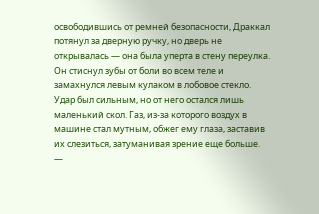освободившись от ремней безопасности, Драккал потянул за дверную ручку, но дверь не открывалась — она была уперта в стену переулка. Он стиснул зубы от боли во всем теле и замахнулся левым кулаком в лобовое стекло. Удар был сильным, но от него остался лишь маленький скол. Газ, из-за которого воздух в машине стал мутным, обжег ему глаза, заставив их слезиться, затуманивая зрение еще больше.
—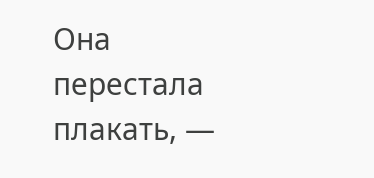Она перестала плакать, —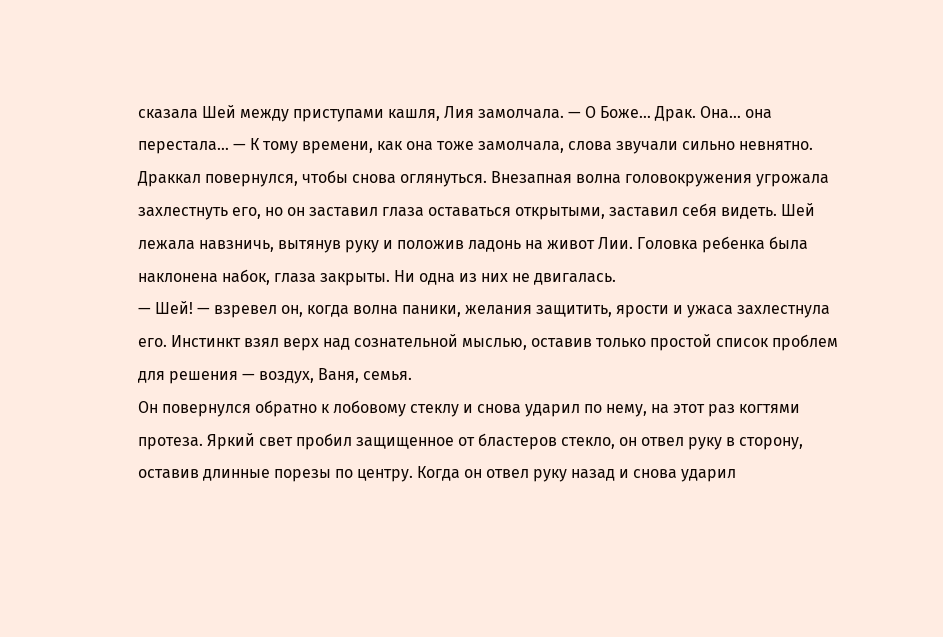сказала Шей между приступами кашля, Лия замолчала. — О Боже… Драк. Она… она перестала… — К тому времени, как она тоже замолчала, слова звучали сильно невнятно.
Драккал повернулся, чтобы снова оглянуться. Внезапная волна головокружения угрожала захлестнуть его, но он заставил глаза оставаться открытыми, заставил себя видеть. Шей лежала навзничь, вытянув руку и положив ладонь на живот Лии. Головка ребенка была наклонена набок, глаза закрыты. Ни одна из них не двигалась.
— Шей! — взревел он, когда волна паники, желания защитить, ярости и ужаса захлестнула его. Инстинкт взял верх над сознательной мыслью, оставив только простой список проблем для решения — воздух, Ваня, семья.
Он повернулся обратно к лобовому стеклу и снова ударил по нему, на этот раз когтями протеза. Яркий свет пробил защищенное от бластеров стекло, он отвел руку в сторону, оставив длинные порезы по центру. Когда он отвел руку назад и снова ударил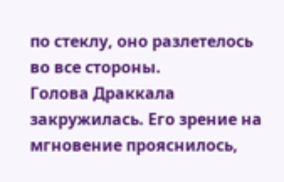по стеклу, оно разлетелось во все стороны.
Голова Драккала закружилась. Его зрение на мгновение прояснилось,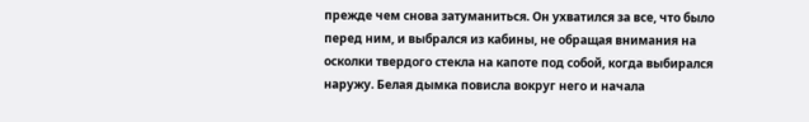прежде чем снова затуманиться. Он ухватился за все, что было перед ним, и выбрался из кабины, не обращая внимания на осколки твердого стекла на капоте под собой, когда выбирался наружу. Белая дымка повисла вокруг него и начала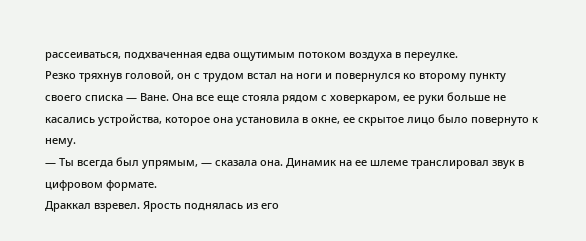рассеиваться, подхваченная едва ощутимым потоком воздуха в переулке.
Резко тряхнув головой, он с трудом встал на ноги и повернулся ко второму пункту своего списка — Ване. Она все еще стояла рядом с ховеркаром, ее руки больше не касались устройства, которое она установила в окне, ее скрытое лицо было повернуто к нему.
— Ты всегда был упрямым, — сказала она. Динамик на ее шлеме транслировал звук в цифровом формате.
Драккал взревел. Ярость поднялась из его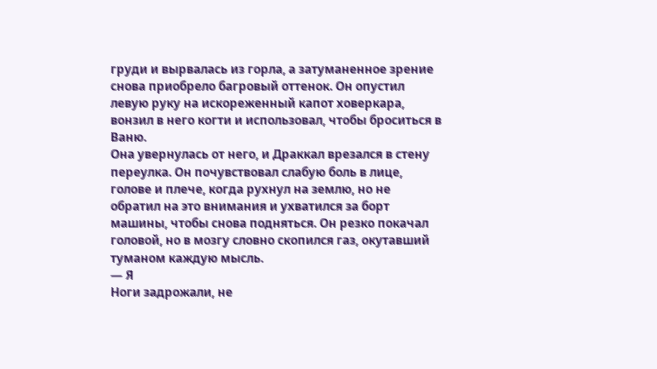груди и вырвалась из горла, а затуманенное зрение снова приобрело багровый оттенок. Он опустил левую руку на искореженный капот ховеркара, вонзил в него когти и использовал, чтобы броситься в Ваню.
Она увернулась от него, и Драккал врезался в стену переулка. Он почувствовал слабую боль в лице, голове и плече, когда рухнул на землю, но не обратил на это внимания и ухватился за борт машины, чтобы снова подняться. Он резко покачал головой, но в мозгу словно скопился газ, окутавший туманом каждую мысль.
— Я
Ноги задрожали, не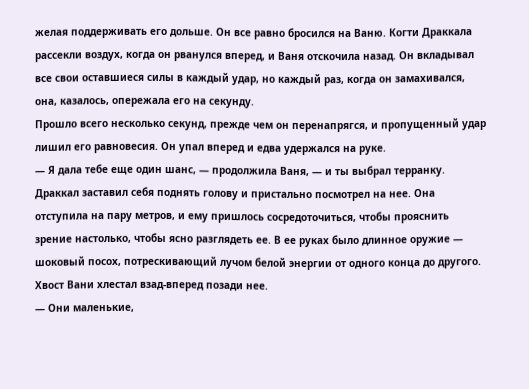желая поддерживать его дольше. Он все равно бросился на Ваню. Когти Драккала рассекли воздух, когда он рванулся вперед, и Ваня отскочила назад. Он вкладывал все свои оставшиеся силы в каждый удар, но каждый раз, когда он замахивался, она, казалось, опережала его на секунду.
Прошло всего несколько секунд, прежде чем он перенапрягся, и пропущенный удар лишил его равновесия. Он упал вперед и едва удержался на руке.
— Я дала тебе еще один шанс, — продолжила Ваня, — и ты выбрал терранку.
Драккал заставил себя поднять голову и пристально посмотрел на нее. Она отступила на пару метров, и ему пришлось сосредоточиться, чтобы прояснить зрение настолько, чтобы ясно разглядеть ее. В ее руках было длинное оружие — шоковый посох, потрескивающий лучом белой энергии от одного конца до другого.
Хвост Вани хлестал взад-вперед позади нее.
— Они маленькие,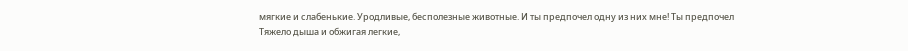мягкие и слабенькие. Уродливые, бесполезные животные. И ты предпочел одну из них мне! Ты предпочел
Тяжело дыша и обжигая легкие,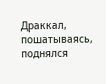Драккал, пошатываясь, поднялся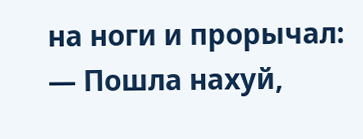на ноги и прорычал:
— Пошла нахуй,